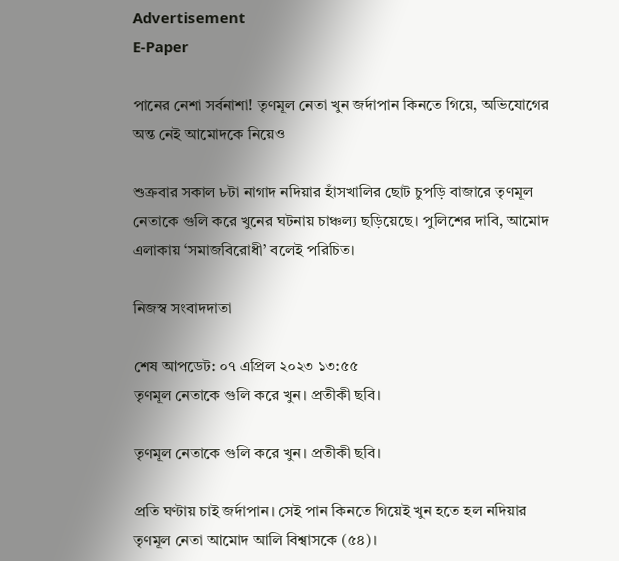Advertisement
E-Paper

পানের নেশা সর্বনাশা! তৃণমূল নেতা খুন জর্দাপান কিনতে গিয়ে, অভিযোগের অন্ত নেই আমোদকে নিয়েও

শুক্রবার সকাল ৮টা নাগাদ নদিয়ার হাঁসখালির ছোট চুপড়ি বাজারে তৃণমূল নেতাকে গুলি করে খুনের ঘটনায় চাঞ্চল্য ছড়িয়েছে। পুলিশের দাবি, আমোদ এলাকায় ‘সমাজবিরোধী’ বলেই পরিচিত।

নিজস্ব সংবাদদাতা

শেষ আপডেট: ০৭ এপ্রিল ২০২৩ ১৩:৫৫
তৃণমূল নেতাকে গুলি করে খুন। প্রতীকী ছবি।

তৃণমূল নেতাকে গুলি করে খুন। প্রতীকী ছবি।

প্রতি ঘণ্টায় চাই জর্দাপান। সেই পান কিনতে গিয়েই খুন হতে হল নদিয়ার তৃণমূল নেতা আমোদ আলি বিশ্বাসকে (৫৪)।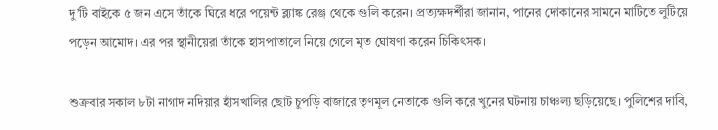দু’টি বাইকে ৫ জন এসে তাঁকে ঘিরে ধরে পয়েন্ট ব্ল্যাঙ্ক রেঞ্জ থেকে গুলি করেন। প্রত্যক্ষদর্শীরা জানান, পানের দোকানের সামনে মাটিতে লুটিয়ে পড়েন আমোদ। এর পর স্থানীয়েরা তাঁকে হাসপাতালে নিয়ে গেলে মৃত ঘোষণা করেন চিকিৎসক।

শুক্রবার সকাল ৮টা নাগাদ নদিয়ার হাঁসখালির ছোট চুপড়ি বাজারে তৃণমূল নেতাকে গুলি করে খুনের ঘটনায় চাঞ্চল্য ছড়িয়েছে। পুলিশের দাবি,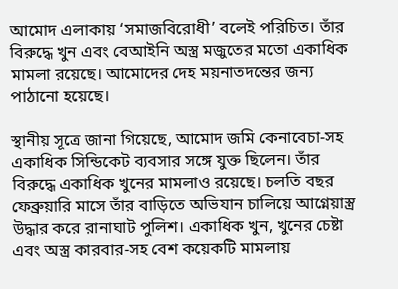আমোদ এলাকায় ‘সমাজবিরোধী’ বলেই পরিচিত। তাঁর বিরুদ্ধে খুন এবং বেআইনি অস্ত্র মজুতের মতো একাধিক মামলা রয়েছে। আমোদের দেহ ময়নাতদন্তের জন্য পাঠানো হয়েছে।

স্থানীয় সূত্রে জানা গিয়েছে, আমোদ জমি কেনাবেচা-সহ একাধিক সিন্ডিকেট ব্যবসার সঙ্গে যুক্ত ছিলেন। তাঁর বিরুদ্ধে একাধিক খুনের মামলাও রয়েছে। চলতি বছর ফেব্রুয়ারি মাসে তাঁর বাড়িতে অভিযান চালিয়ে আগ্নেয়াস্ত্র উদ্ধার করে রানাঘাট পুলিশ। একাধিক খুন, খুনের চেষ্টা এবং অস্ত্র কারবার-সহ বেশ কয়েকটি মামলায়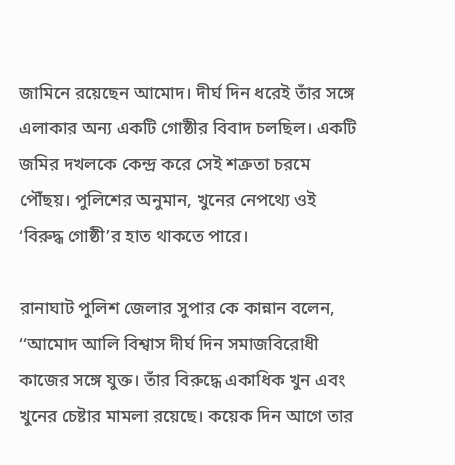জামিনে রয়েছেন আমোদ। দীর্ঘ দিন ধরেই তাঁর সঙ্গে এলাকার অন্য একটি গোষ্ঠীর বিবাদ চলছিল। একটি জমির দখলকে কেন্দ্র করে সেই শত্রুতা চরমে পৌঁছয়। পুলিশের অনুমান, খুনের নেপথ্যে ওই ‘বিরুদ্ধ গোষ্ঠী’র হাত থাকতে পারে।

রানাঘাট পুলিশ জেলার সুপার কে কান্নান বলেন, ‘‘আমোদ আলি বিশ্বাস দীর্ঘ দিন সমাজবিরোধী কাজের সঙ্গে যুক্ত। তাঁর বিরুদ্ধে একাধিক খুন এবং খুনের চেষ্টার মামলা রয়েছে। কয়েক দিন আগে তার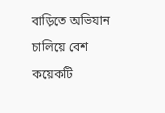বাড়িতে অভিযান চালিয়ে বেশ কয়েকটি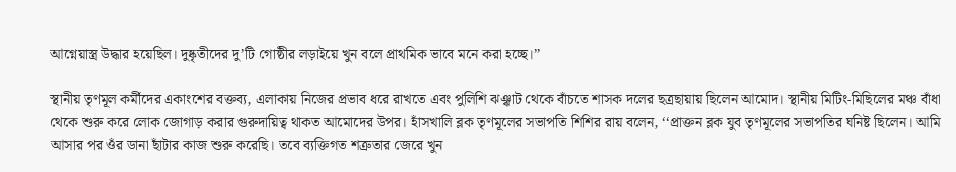আগ্নেয়াস্ত্র উদ্ধার হয়েছিল। দুষ্কৃতীদের দু’টি গোষ্ঠীর লড়াইয়ে খুন বলে প্রাথমিক ভাবে মনে করা হচ্ছে।’’

স্থানীয় তৃণমূল কর্মীদের একাংশের বক্তব্য, এলাকায় নিজের প্রভাব ধরে রাখতে এবং পুলিশি ঝঞ্ঝাট থেকে বাঁচতে শাসক দলের ছত্রছায়ায় ছিলেন আমোদ। স্থানীয় মিটিং-মিছিলের মঞ্চ বাঁধা থেকে শুরু করে লোক জোগাড় করার গুরুদায়িত্ব থাকত আমোদের উপর। হাঁসখালি ব্লক তৃণমূলের সভাপতি শিশির রায় বলেন, ‘‘প্রাক্তন ব্লক যুব তৃণমূলের সভাপতির ঘনিষ্ট ছিলেন। আমি আসার পর ওঁর ডানা ছাঁটার কাজ শুরু করেছি। তবে ব্যক্তিগত শত্রুতার জেরে খুন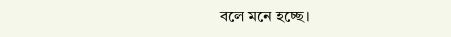বলে মনে হচ্ছে।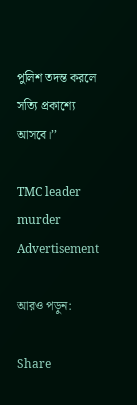পুলিশ তদন্ত করলে সত্যি প্রকাশ্যে আসবে।’’

TMC leader murder
Advertisement

আরও পড়ুন:

Share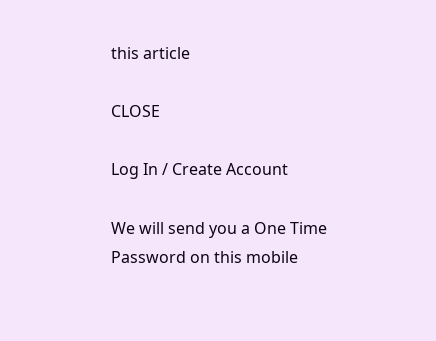this article

CLOSE

Log In / Create Account

We will send you a One Time Password on this mobile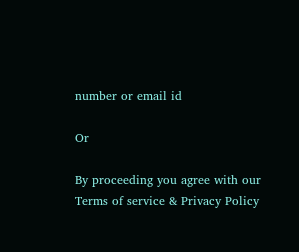number or email id

Or

By proceeding you agree with our Terms of service & Privacy Policy